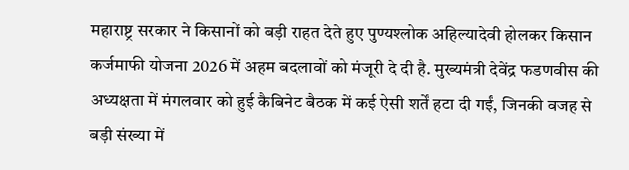महाराष्ट्र सरकार ने किसानों को बड़ी राहत देते हुए पुण्यश्लोक अहिल्यादेवी होलकर किसान कर्जमाफी योजना 2026 में अहम बदलावों को मंजूरी दे दी है. मुख्यमंत्री देवेंद्र फडणवीस की अध्यक्षता में मंगलवार को हुई कैबिनेट बैठक में कई ऐसी शर्तें हटा दी गईं, जिनकी वजह से बड़ी संख्या में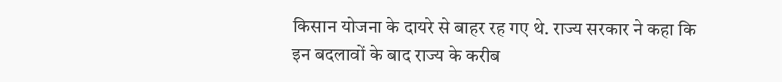किसान योजना के दायरे से बाहर रह गए थे. राज्य सरकार ने कहा कि इन बदलावों के बाद राज्य के करीब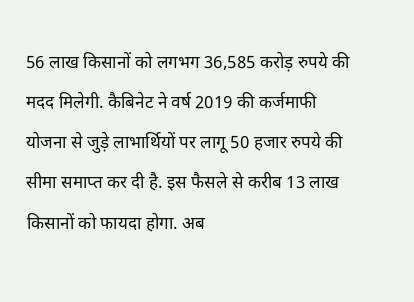56 लाख किसानों को लगभग 36,585 करोड़ रुपये की मदद मिलेगी. कैबिनेट ने वर्ष 2019 की कर्जमाफी योजना से जुड़े लाभार्थियों पर लागू 50 हजार रुपये की सीमा समाप्त कर दी है. इस फैसले से करीब 13 लाख किसानों को फायदा होगा. अब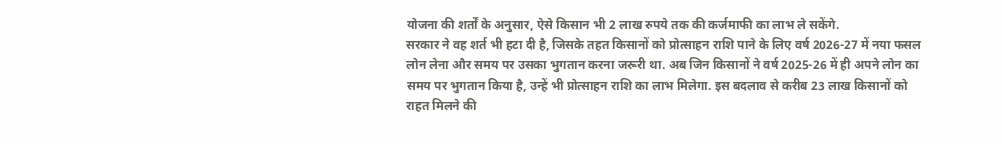योजना की शर्तों के अनुसार, ऐसे किसान भी 2 लाख रुपये तक की कर्जमाफी का लाभ ले सकेंगे.
सरकार ने वह शर्त भी हटा दी है, जिसके तहत किसानों को प्रोत्साहन राशि पाने के लिए वर्ष 2026-27 में नया फसल लोन लेना और समय पर उसका भुगतान करना जरूरी था. अब जिन किसानों ने वर्ष 2025-26 में ही अपने लोन का समय पर भुगतान किया है, उन्हें भी प्रोत्साहन राशि का लाभ मिलेगा. इस बदलाव से करीब 23 लाख किसानों को राहत मिलने की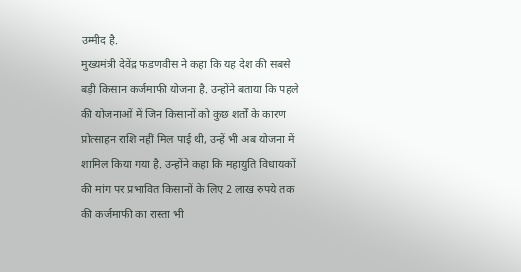उम्मीद है.
मुख्यमंत्री देवेंद्र फडणवीस ने कहा कि यह देश की सबसे बड़ी किसान कर्जमाफी योजना है. उन्होंने बताया कि पहले की योजनाओं में जिन किसानों को कुछ शर्तों के कारण प्रोत्साहन राशि नहीं मिल पाई थी, उन्हें भी अब योजना में शामिल किया गया है. उन्होंने कहा कि महायुति विधायकों की मांग पर प्रभावित किसानों के लिए 2 लाख रुपये तक की कर्जमाफी का रास्ता भी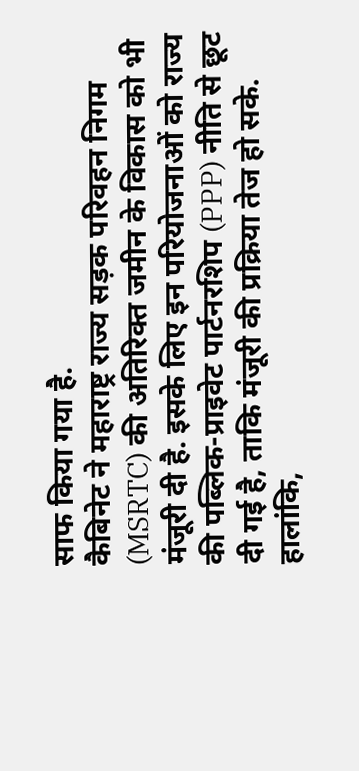साफ किया गया है.
कैबिनेट ने महाराष्ट्र राज्य सड़क परिवहन निगम (MSRTC) की अतिरिक्त जमीन के विकास को भी मंजूरी दी है. इसके लिए इन परियोजनाओं को राज्य की पब्लिक-प्राइवेट पार्टनरशिप (PPP) नीति से छूट दी गई है, ताकि मंजूरी की प्रक्रिया तेज हो सके. हालांकि,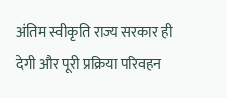अंतिम स्वीकृति राज्य सरकार ही देगी और पूरी प्रक्रिया परिवहन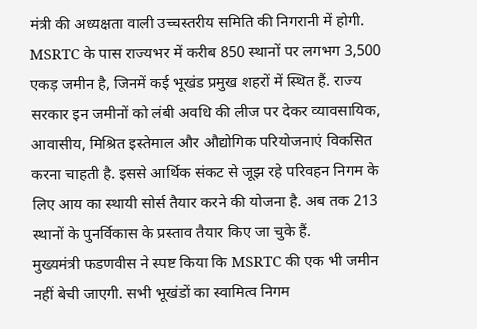मंत्री की अध्यक्षता वाली उच्चस्तरीय समिति की निगरानी में होगी.
MSRTC के पास राज्यभर में करीब 850 स्थानों पर लगभग 3,500 एकड़ जमीन है, जिनमें कई भूखंड प्रमुख शहरों में स्थित हैं. राज्य सरकार इन जमीनों को लंबी अवधि की लीज पर देकर व्यावसायिक, आवासीय, मिश्रित इस्तेमाल और औद्योगिक परियोजनाएं विकसित करना चाहती है. इससे आर्थिक संकट से जूझ रहे परिवहन निगम के लिए आय का स्थायी सोर्स तैयार करने की योजना है. अब तक 213 स्थानों के पुनर्विकास के प्रस्ताव तैयार किए जा चुके हैं.
मुख्यमंत्री फडणवीस ने स्पष्ट किया कि MSRTC की एक भी जमीन नहीं बेची जाएगी. सभी भूखंडों का स्वामित्व निगम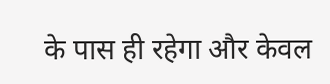के पास ही रहेगा और केवल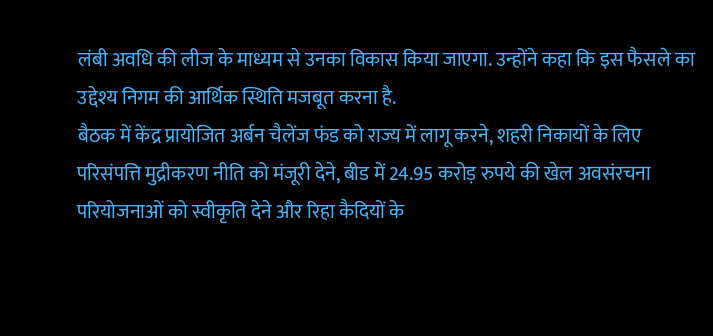लंबी अवधि की लीज के माध्यम से उनका विकास किया जाएगा. उन्होंने कहा कि इस फैसले का उद्देश्य निगम की आर्थिक स्थिति मजबूत करना है.
बैठक में केंद्र प्रायोजित अर्बन चैलेंज फंड को राज्य में लागू करने, शहरी निकायों के लिए परिसंपत्ति मुद्रीकरण नीति को मंजूरी देने, बीड में 24.95 करोड़ रुपये की खेल अवसंरचना परियोजनाओं को स्वीकृति देने और रिहा कैदियों के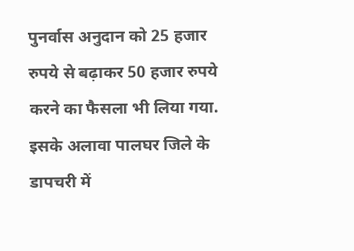पुनर्वास अनुदान को 25 हजार रुपये से बढ़ाकर 50 हजार रुपये करने का फैसला भी लिया गया. इसके अलावा पालघर जिले के डापचरी में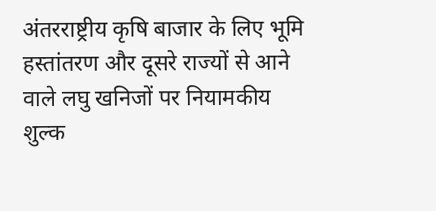अंतरराष्ट्रीय कृषि बाजार के लिए भूमि हस्तांतरण और दूसरे राज्यों से आने वाले लघु खनिजों पर नियामकीय शुल्क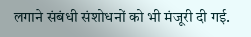लगाने संबंधी संशोधनों को भी मंजूरी दी गई.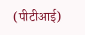(पीटीआई)